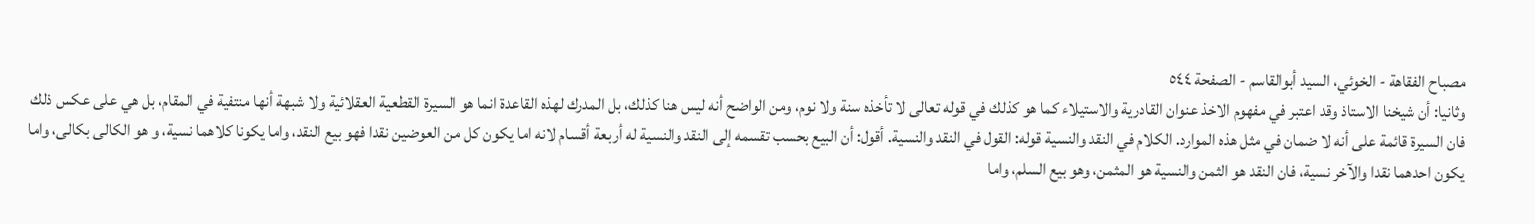مصباح الفقاهة - الخوئي، السيد أبوالقاسم - الصفحة ٥٤٤
وثانيا: أن شيخنا الاستاذ وقد اعتبر في مفهوم الاخذ عنوان القادرية والاستيلاء كما هو كذلك في قوله تعالى لا تأخذه سنة ولا نوم، ومن الواضح أنه ليس هنا كذلك، بل المدرك لهذه القاعدة انما هو السيرة القطعية العقلائية ولا شبهة أنها منتفية في المقام، بل هي على عكس ذلك فان السيرة قائمة على أنه لا ضمان في مثل هذه الموارد. الكلام في النقد والنسية قوله: القول في النقد والنسية. أقول: أن البيع بحسب تقسمه إلى النقد والنسية له أربعة أقسام لانه اما يكون كل من العوضين نقدا فهو بيع النقد، واما يكونا كلاهما نسية، و هو الكالى بكالى، واما يكون احدهما نقدا والآخر نسية، فان النقد هو الثمن والنسية هو المثمن، وهو بيع السلم، واما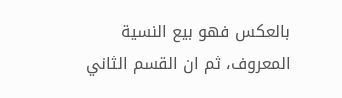بالعكس فهو بيع النسية المعروف، ثم ان القسم الثاني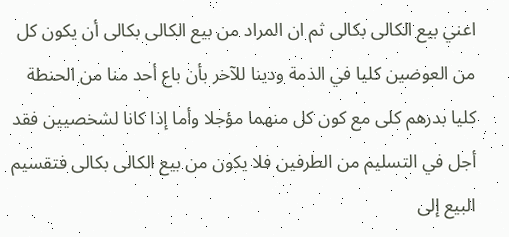اعني بيع الكالى بكالى ثم ان المراد من بيع الكالى بكالى أن يكون كل من العوضين كليا في الذمة ودينا للآخر بأن باع أحد منا من الحنطة كليا بدرهم كلى مع كون كل منهما مؤجلا وأما إذا كانا لشخصيين فقد أجل في التسليم من الطرفين فلا يكون من بيع الكالى بكالى فتقسيم البيع إلى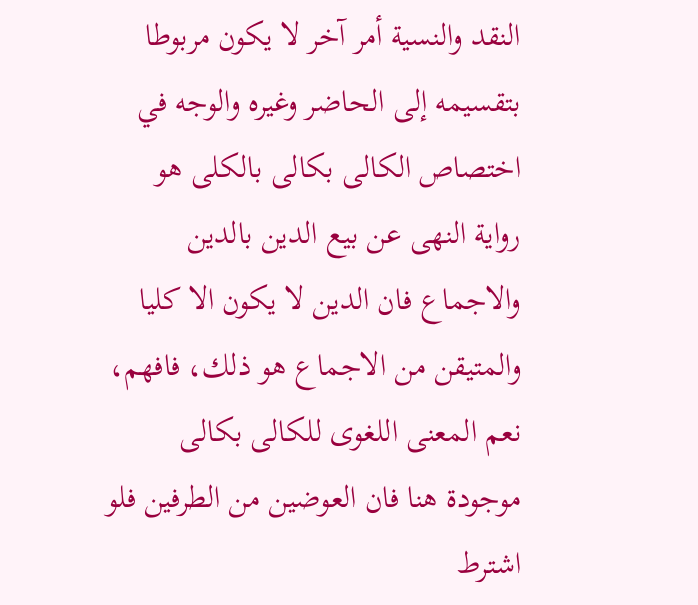النقد والنسية أمر آخر لا يكون مربوطا بتقسيمه إلى الحاضر وغيره والوجه في اختصاص الكالى بكالى بالكلى هو رواية النهى عن بيع الدين بالدين والاجماع فان الدين لا يكون الا كليا والمتيقن من الاجماع هو ذلك، فافهم، نعم المعنى اللغوى للكالى بكالى موجودة هنا فان العوضين من الطرفين فلو اشترط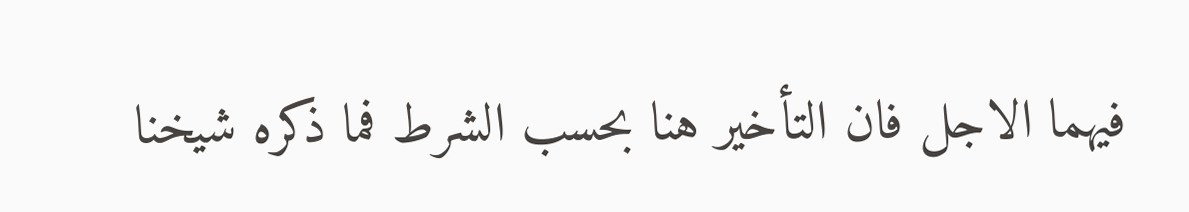فيهما الاجل فان التأخير هنا بحسب الشرط فما ذكره شيخنا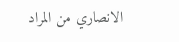الانصاري من المراد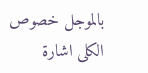بالموجل خصوص الكلى اشارة